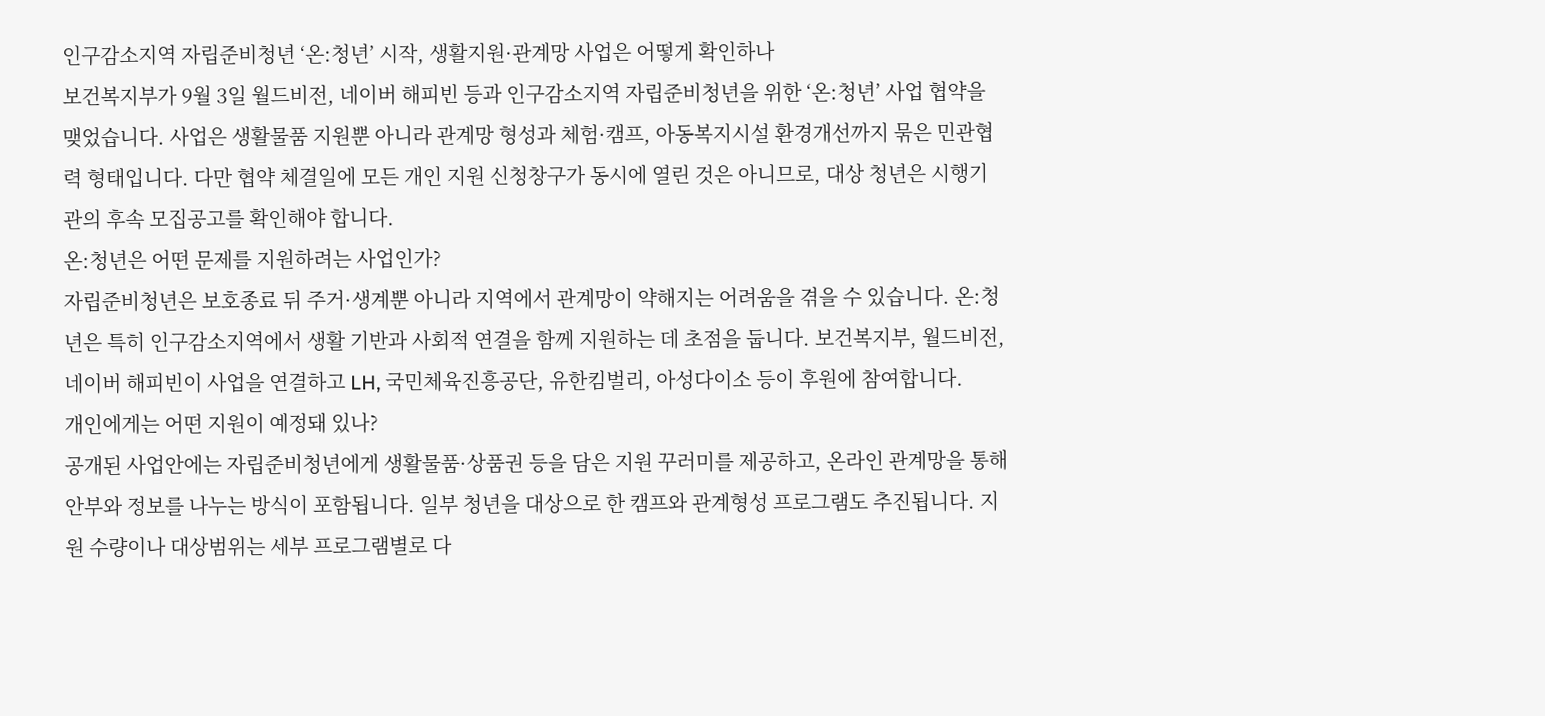인구감소지역 자립준비청년 ‘온:청년’ 시작, 생활지원·관계망 사업은 어떻게 확인하나
보건복지부가 9월 3일 월드비전, 네이버 해피빈 등과 인구감소지역 자립준비청년을 위한 ‘온:청년’ 사업 협약을 맺었습니다. 사업은 생활물품 지원뿐 아니라 관계망 형성과 체험·캠프, 아동복지시설 환경개선까지 묶은 민관협력 형태입니다. 다만 협약 체결일에 모든 개인 지원 신청창구가 동시에 열린 것은 아니므로, 대상 청년은 시행기관의 후속 모집공고를 확인해야 합니다.
온:청년은 어떤 문제를 지원하려는 사업인가?
자립준비청년은 보호종료 뒤 주거·생계뿐 아니라 지역에서 관계망이 약해지는 어려움을 겪을 수 있습니다. 온:청년은 특히 인구감소지역에서 생활 기반과 사회적 연결을 함께 지원하는 데 초점을 둡니다. 보건복지부, 월드비전, 네이버 해피빈이 사업을 연결하고 LH, 국민체육진흥공단, 유한킴벌리, 아성다이소 등이 후원에 참여합니다.
개인에게는 어떤 지원이 예정돼 있나?
공개된 사업안에는 자립준비청년에게 생활물품·상품권 등을 담은 지원 꾸러미를 제공하고, 온라인 관계망을 통해 안부와 정보를 나누는 방식이 포함됩니다. 일부 청년을 대상으로 한 캠프와 관계형성 프로그램도 추진됩니다. 지원 수량이나 대상범위는 세부 프로그램별로 다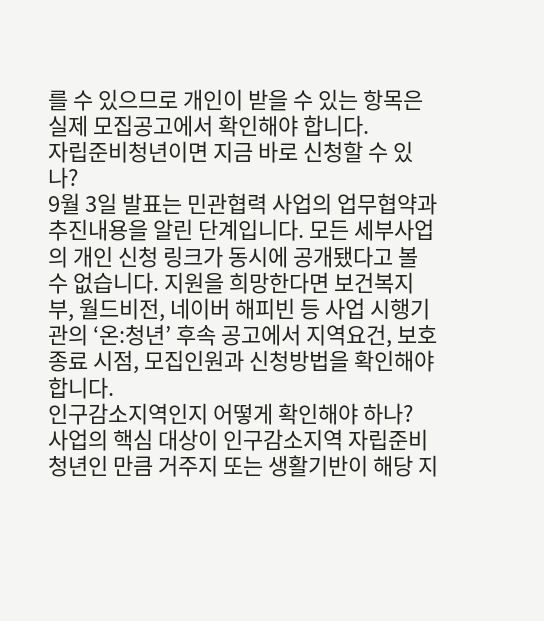를 수 있으므로 개인이 받을 수 있는 항목은 실제 모집공고에서 확인해야 합니다.
자립준비청년이면 지금 바로 신청할 수 있나?
9월 3일 발표는 민관협력 사업의 업무협약과 추진내용을 알린 단계입니다. 모든 세부사업의 개인 신청 링크가 동시에 공개됐다고 볼 수 없습니다. 지원을 희망한다면 보건복지부, 월드비전, 네이버 해피빈 등 사업 시행기관의 ‘온:청년’ 후속 공고에서 지역요건, 보호종료 시점, 모집인원과 신청방법을 확인해야 합니다.
인구감소지역인지 어떻게 확인해야 하나?
사업의 핵심 대상이 인구감소지역 자립준비청년인 만큼 거주지 또는 생활기반이 해당 지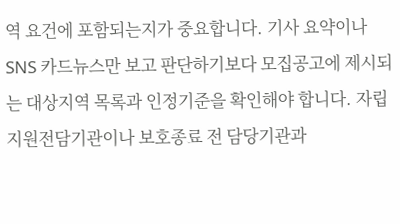역 요건에 포함되는지가 중요합니다. 기사 요약이나 SNS 카드뉴스만 보고 판단하기보다 모집공고에 제시되는 대상지역 목록과 인정기준을 확인해야 합니다. 자립지원전담기관이나 보호종료 전 담당기관과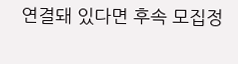연결돼 있다면 후속 모집정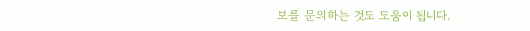보를 문의하는 것도 도움이 됩니다.